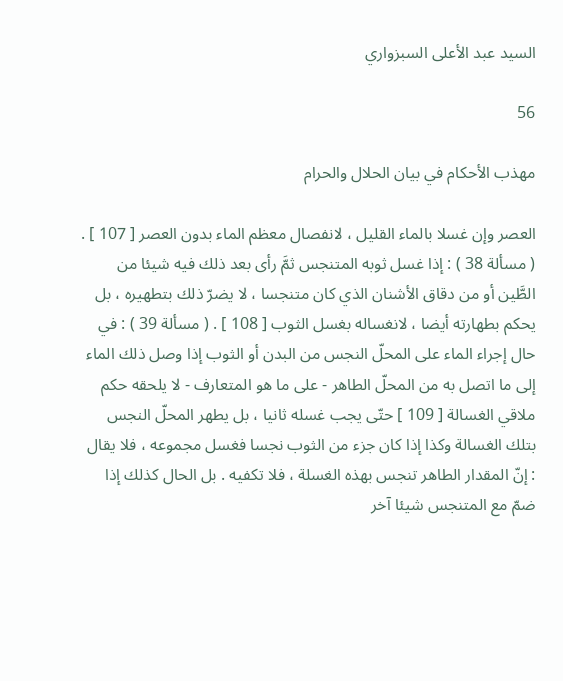السيد عبد الأعلى السبزواري

56

مهذب الأحكام في بيان الحلال والحرام

العصر وإن غسلا بالماء القليل ، لانفصال معظم الماء بدون العصر [ 107 ] . ( مسألة 38 ) : إذا غسل ثوبه المتنجس ثمَّ رأى بعد ذلك فيه شيئا من الطَّين أو من دقاق الأشنان الذي كان متنجسا ، لا يضرّ ذلك بتطهيره ، بل يحكم بطهارته أيضا ، لانغساله بغسل الثوب [ 108 ] . ( مسألة 39 ) : في حال إجراء الماء على المحلّ النجس من البدن أو الثوب إذا وصل ذلك الماء إلى ما اتصل به من المحلّ الطاهر - على ما هو المتعارف - لا يلحقه حكم ملاقي الغسالة [ 109 ] حتّى يجب غسله ثانيا ، بل يطهر المحلّ النجس بتلك الغسالة وكذا إذا كان جزء من الثوب نجسا فغسل مجموعه ، فلا يقال : إنّ المقدار الطاهر تنجس بهذه الغسلة ، فلا تكفيه . بل الحال كذلك إذا ضمّ مع المتنجس شيئا آخر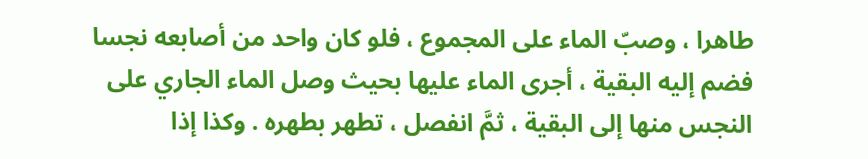طاهرا ، وصبّ الماء على المجموع ، فلو كان واحد من أصابعه نجسا فضم إليه البقية ، أجرى الماء عليها بحيث وصل الماء الجاري على النجس منها إلى البقية ، ثمَّ انفصل ، تطهر بطهره . وكذا إذا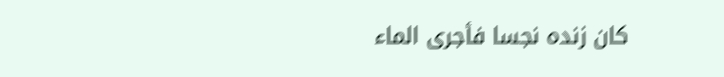كان زنده نجسا فأجرى الماء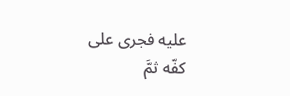عليه فجرى على كفّه ثمَّ